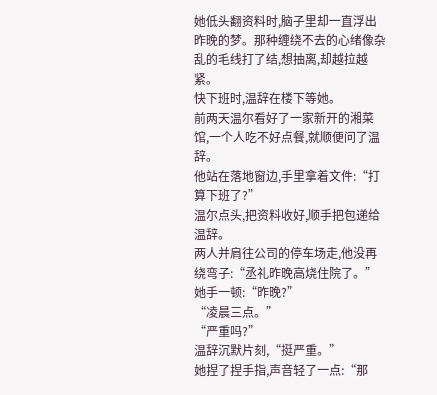她低头翻资料时,脑子里却一直浮出昨晚的梦。那种缠绕不去的心绪像杂乱的毛线打了结,想抽离,却越拉越紧。
快下班时,温辞在楼下等她。
前两天温尔看好了一家新开的湘菜馆,一个人吃不好点餐,就顺便问了温辞。
他站在落地窗边,手里拿着文件:“打算下班了?”
温尔点头,把资料收好,顺手把包递给温辞。
两人并肩往公司的停车场走,他没再绕弯子:“丞礼昨晚高烧住院了。”
她手一顿:“昨晚?”
“凌晨三点。”
“严重吗?”
温辞沉默片刻,“挺严重。”
她捏了捏手指,声音轻了一点:“那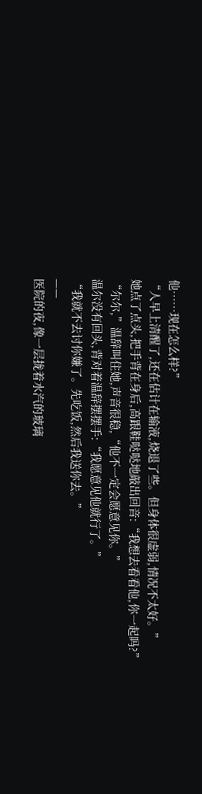他……现在怎么样?”
“人早上清醒了,还在估计在输液,烧退了些。但身体很虚弱,情况不太好。”
她点了点头,把手背在身后,高跟鞋哒哒地敲出回音:“我想去看看他,你一起吗?”
“尔尔,”温辞叫住她,声音很稳,“他不一定会愿意见你。”
温尔没有回头,背对着温辞摆摆手:“我愿意见他就行了。”
“我就不去讨你嫌了。先吃饭,然后我送你去。”
——
医院的夜,像一层拢着水汽的玻璃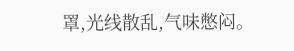罩,光线散乱,气味憋闷。